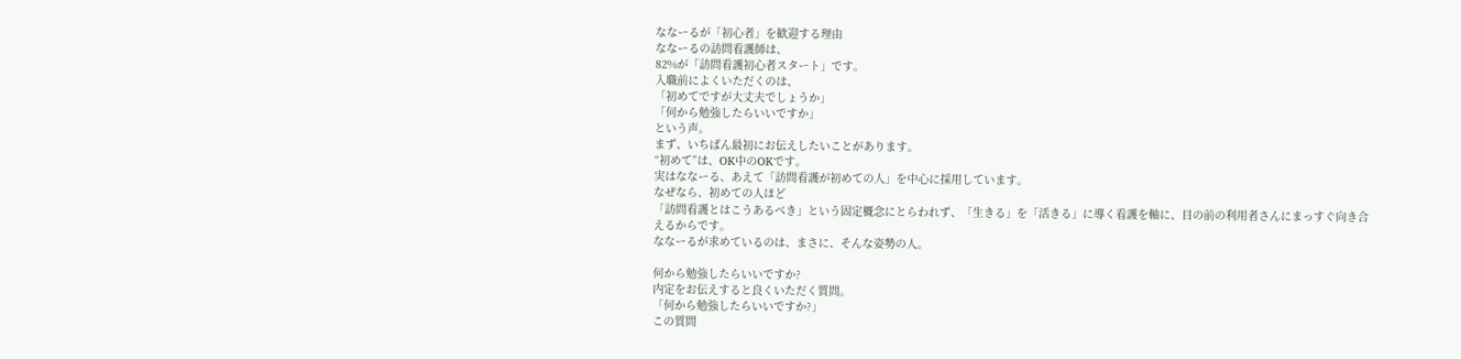ななーるが「初心者」を歓迎する理由
ななーるの訪問看護師は、
82%が「訪問看護初心者スタート」です。
入職前によくいただくのは、
「初めてですが大丈夫でしょうか」
「何から勉強したらいいですか」
という声。
まず、いちばん最初にお伝えしたいことがあります。
“初めて”は、OK中のOKです。
実はななーる、あえて「訪問看護が初めての人」を中心に採用しています。
なぜなら、初めての人ほど
「訪問看護とはこうあるべき」という固定概念にとらわれず、「生きる」を「活きる」に導く看護を軸に、目の前の利用者さんにまっすぐ向き合えるからです。
ななーるが求めているのは、まさに、そんな姿勢の人。

何から勉強したらいいですか?
内定をお伝えすると良くいただく質問。
「何から勉強したらいいですか?」
この質問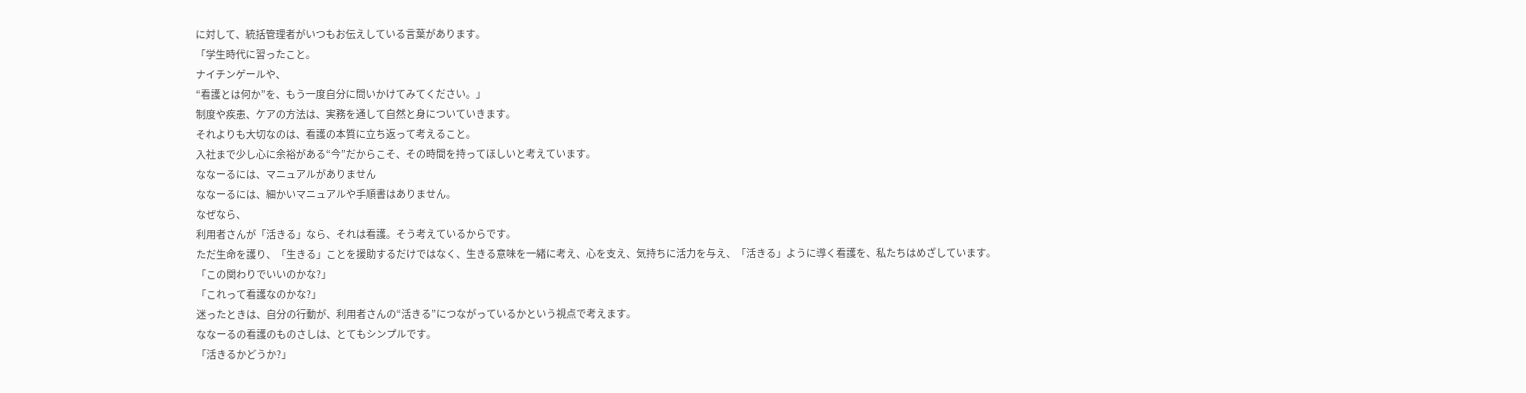に対して、統括管理者がいつもお伝えしている言葉があります。
「学生時代に習ったこと。
ナイチンゲールや、
“看護とは何か”を、もう一度自分に問いかけてみてください。」
制度や疾患、ケアの方法は、実務を通して自然と身についていきます。
それよりも大切なのは、看護の本質に立ち返って考えること。
入社まで少し心に余裕がある“今”だからこそ、その時間を持ってほしいと考えています。
ななーるには、マニュアルがありません
ななーるには、細かいマニュアルや手順書はありません。
なぜなら、
利用者さんが「活きる」なら、それは看護。そう考えているからです。
ただ生命を護り、「生きる」ことを援助するだけではなく、生きる意味を一緒に考え、心を支え、気持ちに活力を与え、「活きる」ように導く看護を、私たちはめざしています。
「この関わりでいいのかな?」
「これって看護なのかな?」
迷ったときは、自分の行動が、利用者さんの“活きる”につながっているかという視点で考えます。
ななーるの看護のものさしは、とてもシンプルです。
「活きるかどうか?」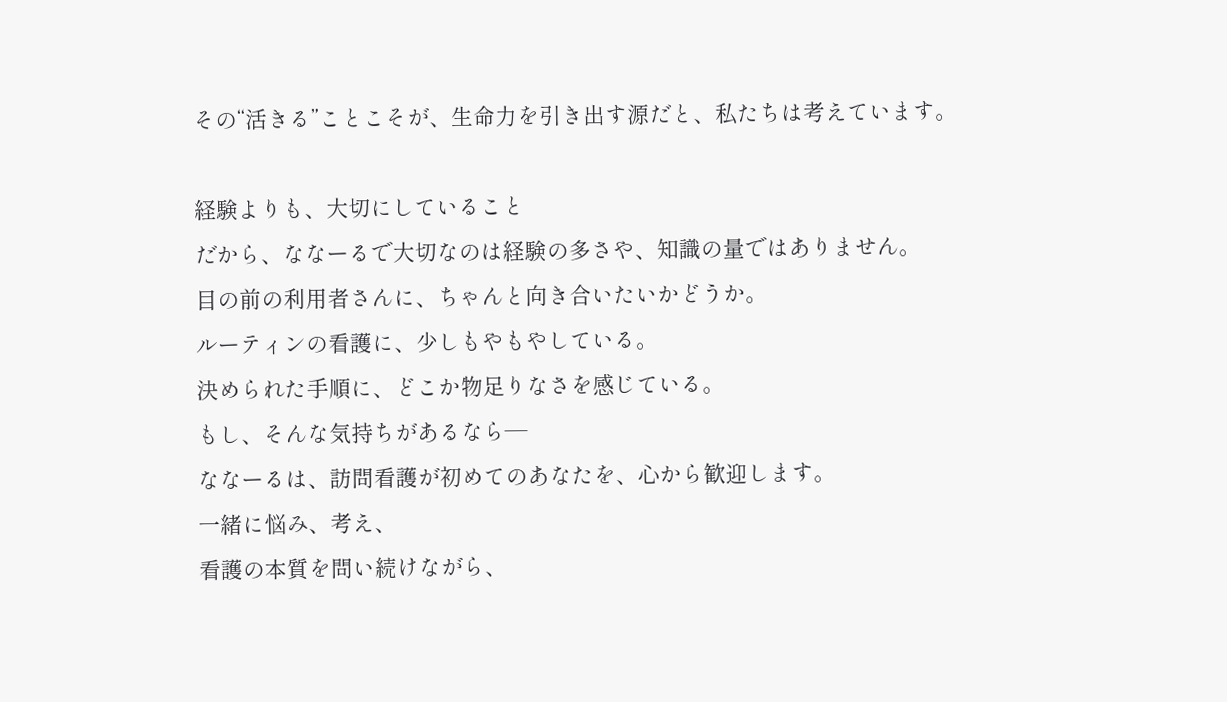その“活きる”ことこそが、生命力を引き出す源だと、私たちは考えています。

経験よりも、大切にしていること
だから、ななーるで大切なのは経験の多さや、知識の量ではありません。
目の前の利用者さんに、ちゃんと向き合いたいかどうか。
ルーティンの看護に、少しもやもやしている。
決められた手順に、どこか物足りなさを感じている。
もし、そんな気持ちがあるなら—
ななーるは、訪問看護が初めてのあなたを、心から歓迎します。
一緒に悩み、考え、
看護の本質を問い続けながら、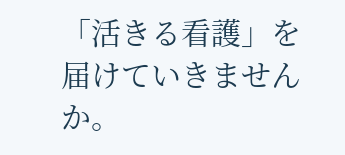「活きる看護」を届けていきませんか。